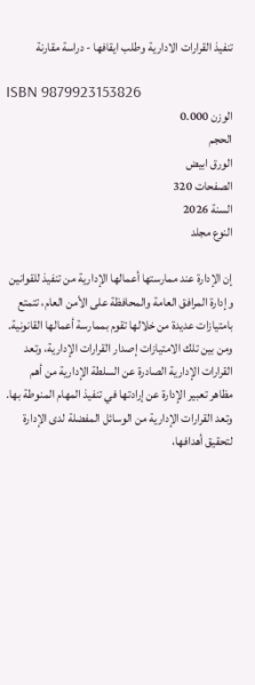تنفيذ القرارات الادارية وطلب ايقافها - دراسة مقارنة

ISBN 9879923153826
الوزن 0.000
الحجم
الورق ابيض
الصفحات 320
السنة 2026
النوع مجلد

إن الإدارة عند ممارستها أعمالها الإدارية من تنفيذ للقوانين وإدارة المرافق العامة والمحافظة على الأمن العام، تتمتع بامتيازات عديدة من خلالها تقوم بممارسة أعمالها القانونية. ومن بين تلك الامتيازات إصدار القرارات الإدارية، وتعد القرارات الإدارية الصادرة عن السلطة الإدارية من أهم مظاهر تعبير الإدارة عن إرادتها في تنفيذ المهام المنوطة بها. وتعد القرارات الإدارية من الوسائل المفضلة لدى الإدارة لتحقيق أهدافها،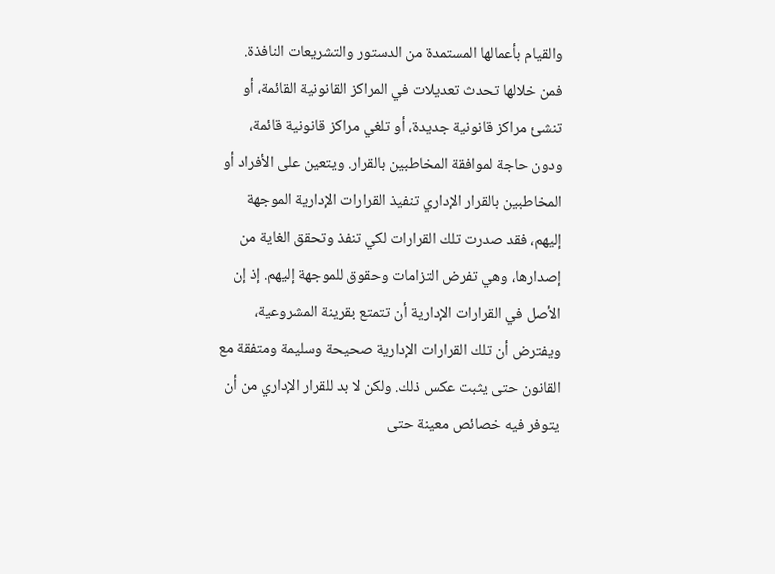والقيام بأعمالها المستمدة من الدستور والتشريعات النافذة. فمن خلالها تحدث تعديلات في المراكز القانونية القائمة، أو تنشئ مراكز قانونية جديدة، أو تلغي مراكز قانونية قائمة، ودون حاجة لموافقة المخاطبين بالقرار. ويتعين على الأفراد أو المخاطبين بالقرار الإداري تنفيذ القرارات الإدارية الموجهة إليهم، فقد صدرت تلك القرارات لكي تنفذ وتحقق الغاية من إصدارها، وهي تفرض التزامات وحقوق للموجهة إليهم. إذ إن الأصل في القرارات الإدارية أن تتمتع بقرينة المشروعية، ويفترض أن تلك القرارات الإدارية صحيحة وسليمة ومتفقة مع القانون حتى يثبت عكس ذلك. ولكن لا بد للقرار الإداري من أن يتوفر فيه خصائص معينة حتى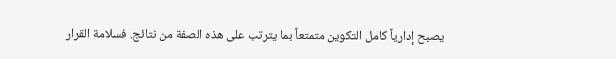يصبح إدارياً كامل التكوين متمتعاً بما يترتب على هذه الصفة من نتائج. فسلامة القرار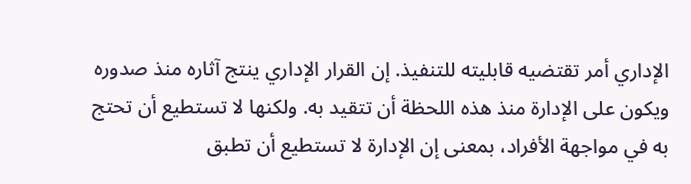الإداري أمر تقتضيه قابليته للتنفيذ. إن القرار الإداري ينتج آثاره منذ صدوره ويكون على الإدارة منذ هذه اللحظة أن تتقيد به. ولكنها لا تستطيع أن تحتج به في مواجهة الأفراد، بمعنى إن الإدارة لا تستطيع أن تطبق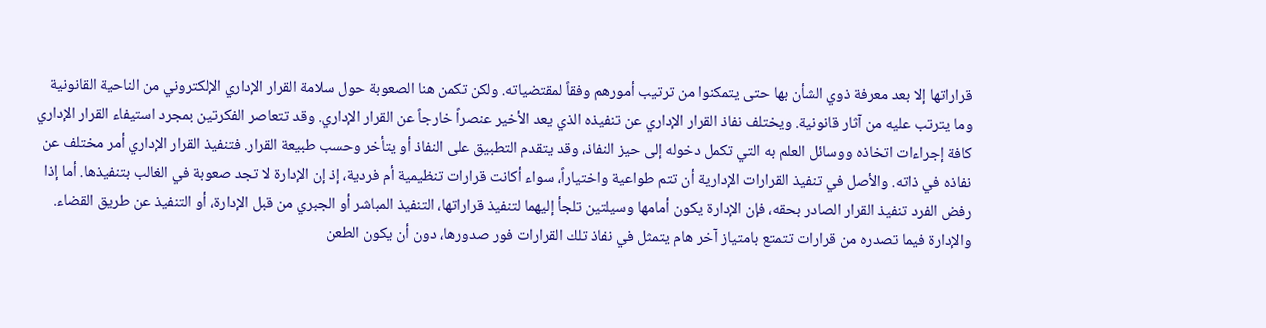قراراتها إلا بعد معرفة ذوي الشأن بها حتى يتمكنوا من ترتيب أمورهم وفقاً لمقتضياته. ولكن تكمن هنا الصعوبة حول سلامة القرار الإداري الإلكتروني من الناحية القانونية وما يترتب عليه من آثار قانونية. ويختلف نفاذ القرار الإداري عن تنفيذه الذي يعد الأخير عنصراً خارجاً عن القرار الإداري. وقد تتعاصر الفكرتين بمجرد استيفاء القرار الإداري كافة إجراءات اتخاذه ووسائل العلم به التي تكمل دخوله إلى حيز النفاذ، وقد يتقدم التطبيق على النفاذ أو يتأخر وحسب طبيعة القرار. فتنفيذ القرار الإداري أمر مختلف عن نفاذه في ذاته. والأصل في تنفيذ القرارات الإدارية أن تتم طواعية واختياراً، سواء أكانت قرارات تنظيمية أم فردية، إذ إن الإدارة لا تجد صعوبة في الغالب بتنفيذها. أما إذا رفض الفرد تنفيذ القرار الصادر بحقه، فإن الإدارة يكون أمامها وسيلتين تلجأ إليهما لتنفيذ قراراتها، التنفيذ المباشر أو الجبري من قبل الإدارة، أو التنفيذ عن طريق القضاء. والإدارة فيما تصدره من قرارات تتمتع بامتياز آخر هام يتمثل في نفاذ تلك القرارات فور صدورها، دون أن يكون الطعن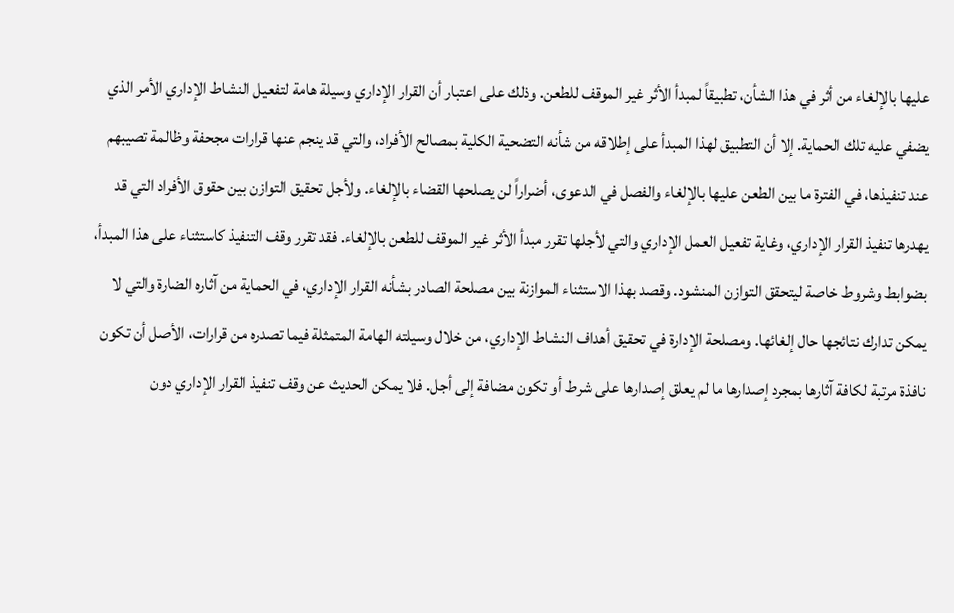عليها بالإلغاء من أثر في هذا الشأن، تطبيقاً لمبدأ الأثر غير الموقف للطعن. وذلك على اعتبار أن القرار الإداري وسيلة هامة لتفعيل النشاط الإداري الأمر الذي يضفي عليه تلك الحماية. إلا أن التطبيق لهذا المبدأ على إطلاقه من شأنه التضحية الكلية بمصالح الأفراد، والتي قد ينجم عنها قرارات مجحفة وظالمة تصيبهم عند تنفيذها، في الفترة ما بين الطعن عليها بالإلغاء والفصل في الدعوى، أضراراً لن يصلحها القضاء بالإلغاء. ولأجل تحقيق التوازن بين حقوق الأفراد التي قد يهدرها تنفيذ القرار الإداري، وغاية تفعيل العمل الإداري والتي لأجلها تقرر مبدأ الأثر غير الموقف للطعن بالإلغاء. فقد تقرر وقف التنفيذ كاستثناء على هذا المبدأ، بضوابط وشروط خاصة ليتحقق التوازن المنشود. وقصد بهذا الاستثناء الموازنة بين مصلحة الصادر بشأنه القرار الإداري، في الحماية من آثاره الضارة والتي لا يمكن تدارك نتائجها حال إلغائها. ومصلحة الإدارة في تحقيق أهداف النشاط الإداري، من خلال وسيلته الهامة المتمثلة فيما تصدره من قرارات، الأصل أن تكون نافذة مرتبة لكافة آثارها بمجرد إصدارها ما لم يعلق إصدارها على شرط أو تكون مضافة إلى أجل. فلا يمكن الحديث عن وقف تنفيذ القرار الإداري دون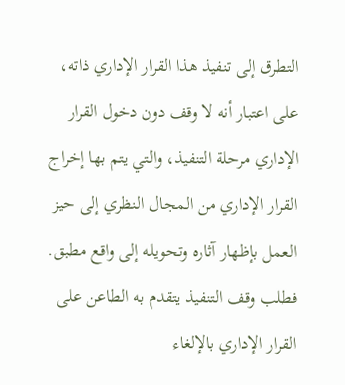التطرق إلى تنفيذ هذا القرار الإداري ذاته، على اعتبار أنه لا وقف دون دخول القرار الإداري مرحلة التنفيذ، والتي يتم بها إخراج القرار الإداري من المجال النظري إلى حيز العمل بإظهار آثاره وتحويله إلى واقع مطبق. فطلب وقف التنفيذ يتقدم به الطاعن على القرار الإداري بالإلغاء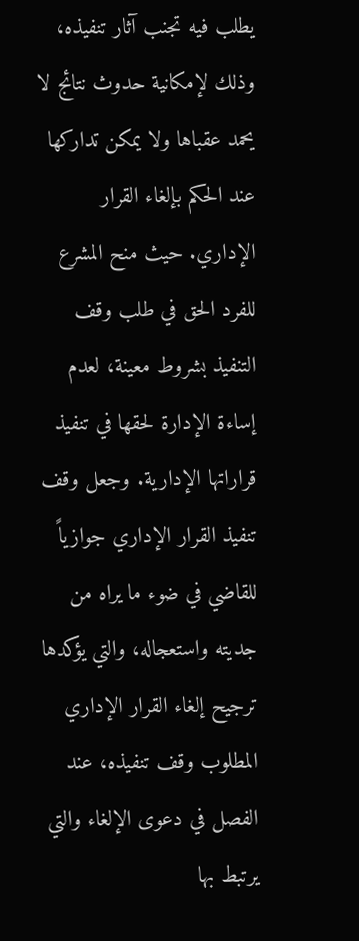يطلب فيه تجنب آثار تنفيذه، وذلك لإمكانية حدوث نتائج لا يحمد عقباها ولا يمكن تداركها عند الحكم بإلغاء القرار الإداري. حيث منح المشرع للفرد الحق في طلب وقف التنفيذ بشروط معينة، لعدم إساءة الإدارة لحقها في تنفيذ قراراتها الإدارية. وجعل وقف تنفيذ القرار الإداري جوازياً للقاضي في ضوء ما يراه من جديته واستعجاله، والتي يؤكدها ترجيح إلغاء القرار الإداري المطلوب وقف تنفيذه، عند الفصل في دعوى الإلغاء والتي يرتبط بها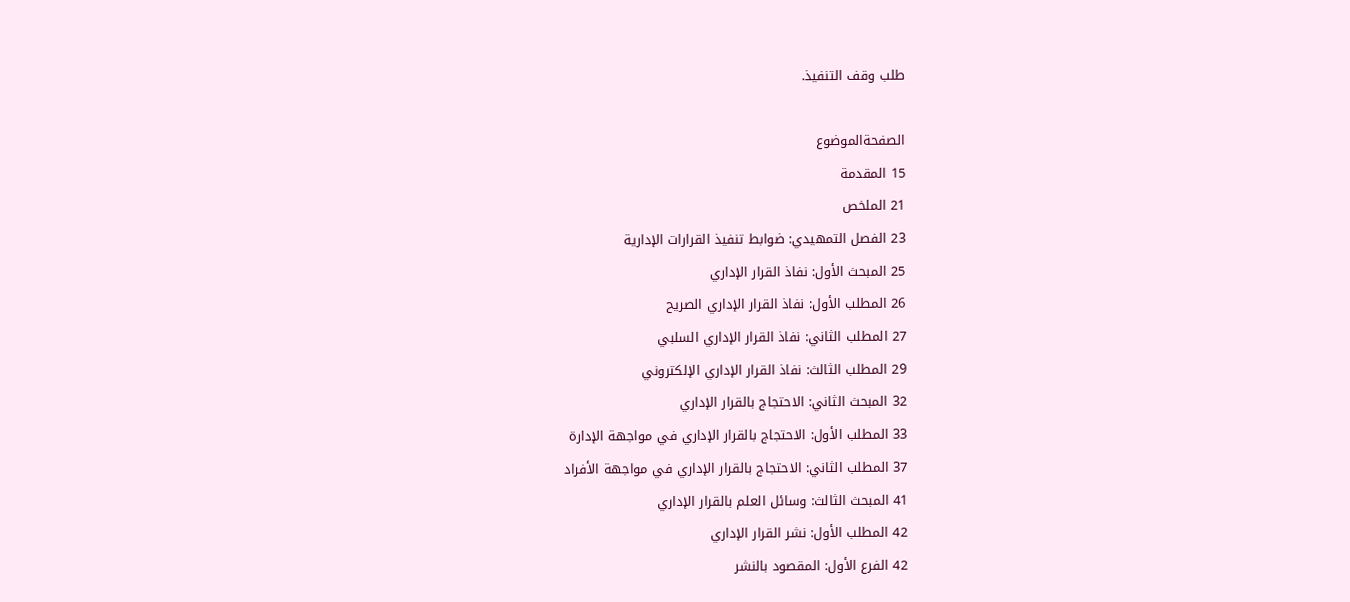طلب وقف التنفيذ.

الصفحةالموضوع
15 المقدمة
21 الملخص
23 الفصل التمهيدي: ضوابط تنفيذ القرارات الإدارية
25 المبحث الأول: نفاذ القرار الإداري
26 المطلب الأول: نفاذ القرار الإداري الصريح
27 المطلب الثاني: نفاذ القرار الإداري السلبي
29 المطلب الثالث: نفاذ القرار الإداري الإلكتروني
32 المبحث الثاني: الاحتجاج بالقرار الإداري
33 المطلب الأول: الاحتجاج بالقرار الإداري في مواجهة الإدارة
37 المطلب الثاني: الاحتجاج بالقرار الإداري في مواجهة الأفراد
41 المبحث الثالث: وسائل العلم بالقرار الإداري
42 المطلب الأول: نشر القرار الإداري
42 الفرع الأول: المقصود بالنشر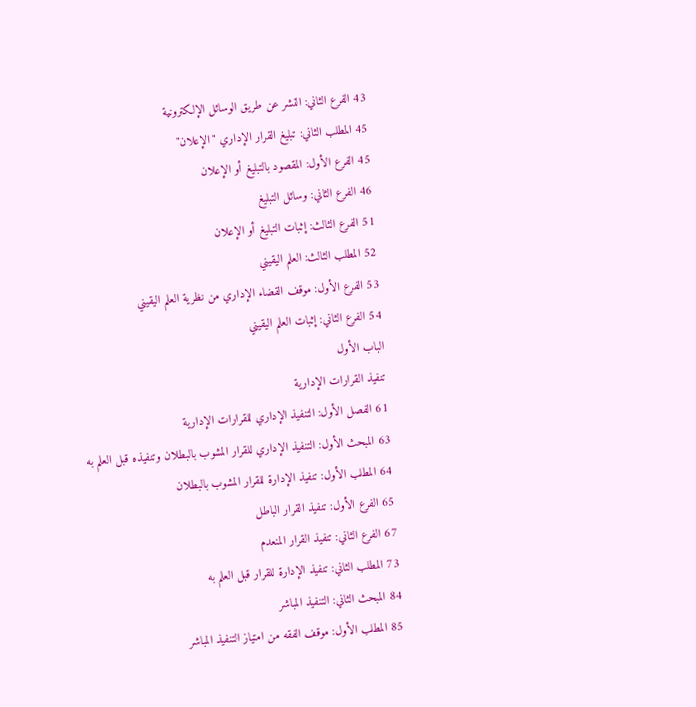43 الفرع الثاني: النشر عن طريق الوسائل الإلكترونية
45 المطلب الثاني: تبليغ القرار الإداري "الإعلان"
45 الفرع الأول: المقصود بالتبليغ أو الإعلان
46 الفرع الثاني: وسائل التبليغ
51 الفرع الثالث: إثبات التبليغ أو الإعلان
52 المطلب الثالث: العلم اليقيني
53 الفرع الأول: موقف القضاء الإداري من نظرية العلم اليقيني
54 الفرع الثاني: إثبات العلم اليقيني
الباب الأول
تنفيذ القرارات الإدارية
61 الفصل الأول: التنفيذ الإداري للقرارات الإدارية
63 المبحث الأول: التنفيذ الإداري للقرار المشوب بالبطلان وتنفيذه قبل العلم به
64 المطلب الأول: تنفيذ الإدارة للقرار المشوب بالبطلان
65 الفرع الأول: تنفيذ القرار الباطل
67 الفرع الثاني: تنفيذ القرار المنعدم
73 المطلب الثاني: تنفيذ الإدارة للقرار قبل العلم به
84 المبحث الثاني: التنفيذ المباشر
85 المطلب الأول: موقف الفقه من امتياز التنفيذ المباشر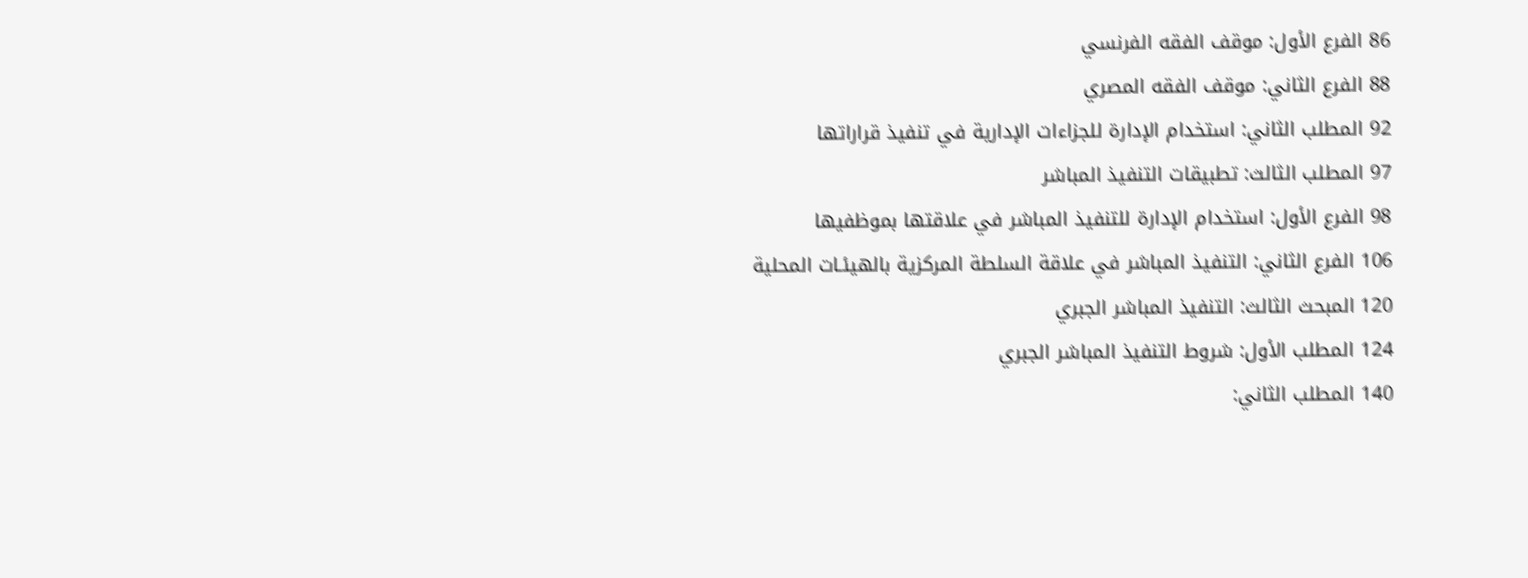86 الفرع الأول: موقف الفقه الفرنسي
88 الفرع الثاني: موقف الفقه المصري
92 المطلب الثاني: استخدام الإدارة للجزاءات الإدارية في تنفيذ قراراتها
97 المطلب الثالث: تطبيقات التنفيذ المباشر
98 الفرع الأول: استخدام الإدارة للتنفيذ المباشر في علاقتها بموظفيها
106 الفرع الثاني: التنفيذ المباشر في علاقة السلطة المركزية بالهيئـات المحلية
120 المبحث الثالث: التنفيذ المباشر الجبري
124 المطلب الأول: شروط التنفيذ المباشر الجبري
140 المطلب الثاني: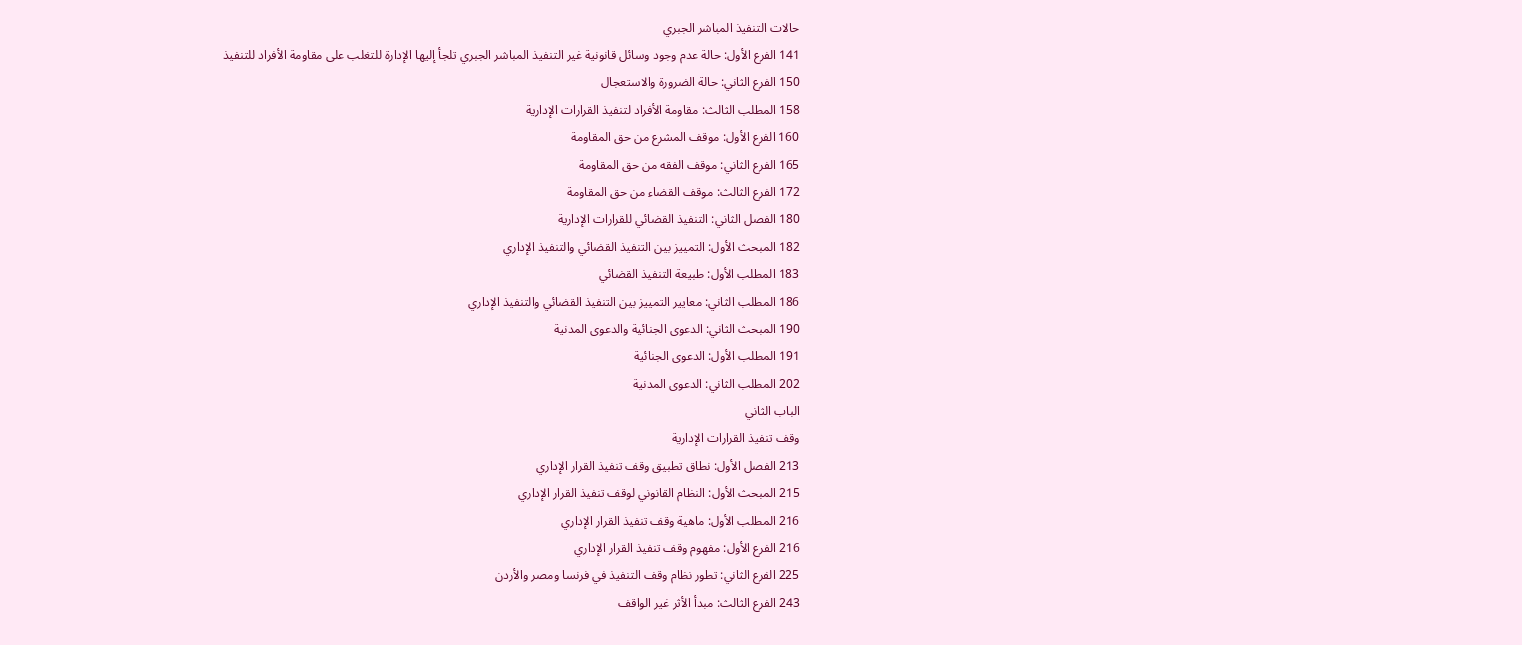حالات التنفيذ المباشر الجبري
141 الفرع الأول: حالة عدم وجود وسائل قانونية غير التنفيذ المباشر الجبري تلجأ إليها الإدارة للتغلب على مقاومة الأفراد للتنفيذ
150 الفرع الثاني: حالة الضرورة والاستعجال
158 المطلب الثالث: مقاومة الأفراد لتنفيذ القرارات الإدارية
160 الفرع الأول: موقف المشرع من حق المقاومة
165 الفرع الثاني: موقف الفقه من حق المقاومة
172 الفرع الثالث: موقف القضاء من حق المقاومة
180 الفصل الثاني: التنفيذ القضائي للقرارات الإدارية
182 المبحث الأول: التمييز بين التنفيذ القضائي والتنفيذ الإداري
183 المطلب الأول: طبيعة التنفيذ القضائي
186 المطلب الثاني: معايير التمييز بين التنفيذ القضائي والتنفيذ الإداري
190 المبحث الثاني: الدعوى الجنائية والدعوى المدنية
191 المطلب الأول: الدعوى الجنائية
202 المطلب الثاني: الدعوى المدنية
الباب الثاني
وقف تنفيذ القرارات الإدارية
213 الفصل الأول: نطاق تطبيق وقف تنفيذ القرار الإداري
215 المبحث الأول: النظام القانوني لوقف تنفيذ القرار الإداري
216 المطلب الأول: ماهية وقف تنفيذ القرار الإداري
216 الفرع الأول: مفهوم وقف تنفيذ القرار الإداري
225 الفرع الثاني: تطور نظام وقف التنفيذ في فرنسا ومصر والأردن
243 الفرع الثالث: مبدأ الأثر غير الواقف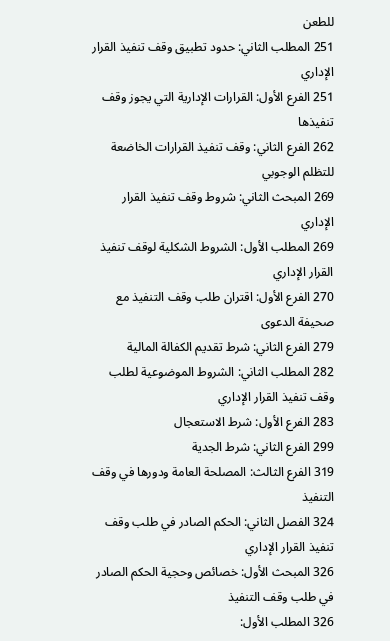للطعن
251 المطلب الثاني: حدود تطبيق وقف تنفيذ القرار الإداري
251 الفرع الأول: القرارات الإدارية التي يجوز وقف تنفيذها
262 الفرع الثاني: وقف تنفيذ القرارات الخاضعة للتظلم الوجوبي
269 المبحث الثاني: شروط وقف تنفيذ القرار الإداري
269 المطلب الأول: الشروط الشكلية لوقف تنفيذ القرار الإداري
270 الفرع الأول: اقتران طلب وقف التنفيذ مع صحيفة الدعوى
279 الفرع الثاني: شرط تقديم الكفالة المالية
282 المطلب الثاني: الشروط الموضوعية لطلب وقف تنفيذ القرار الإداري
283 الفرع الأول: شرط الاستعجال
299 الفرع الثاني: شرط الجدية
319 الفرع الثالث: المصلحة العامة ودورها في وقف التنفيذ
324 الفصل الثاني: الحكم الصادر في طلب وقف تنفيذ القرار الإداري
326 المبحث الأول: خصائص وحجية الحكم الصادر في طلب وقف التنفيذ
326 المطلب الأول: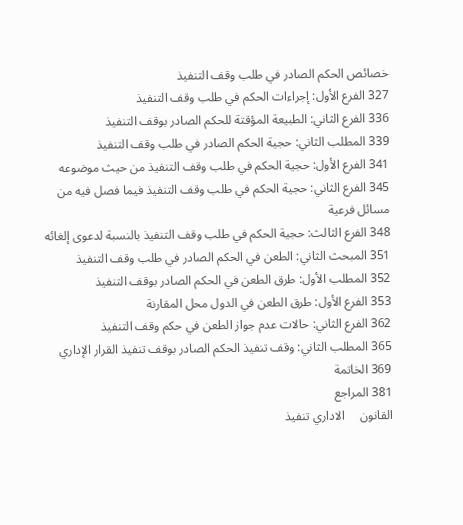خصائص الحكم الصادر في طلب وقف التنفيذ
327 الفرع الأول: إجراءات الحكم في طلب وقف التنفيذ
336 الفرع الثاني: الطبيعة المؤقتة للحكم الصادر بوقف التنفيذ
339 المطلب الثاني: حجية الحكم الصادر في طلب وقف التنفيذ
341 الفرع الأول: حجية الحكم في طلب وقف التنفيذ من حيث موضوعه
345 الفرع الثاني: حجية الحكم في طلب وقف التنفيذ فيما فصل فيه من مسائل فرعية
348 الفرع الثالث: حجية الحكم في طلب وقف التنفيذ بالنسبة لدعوى إلغائه
351 المبحث الثاني: الطعن في الحكم الصادر في طلب وقف التنفيذ
352 المطلب الأول: طرق الطعن في الحكم الصادر بوقف التنفيذ
353 الفرع الأول: طرق الطعن في الدول محل المقارنة
362 الفرع الثاني: حالات عدم جواز الطعن في حكم وقف التنفيذ
365 المطلب الثاني: وقف تنفيذ الحكم الصادر بوقف تنفيذ القرار الإداري
369 الخاتمة
381 المراجع
القانون     الاداري تنفيذ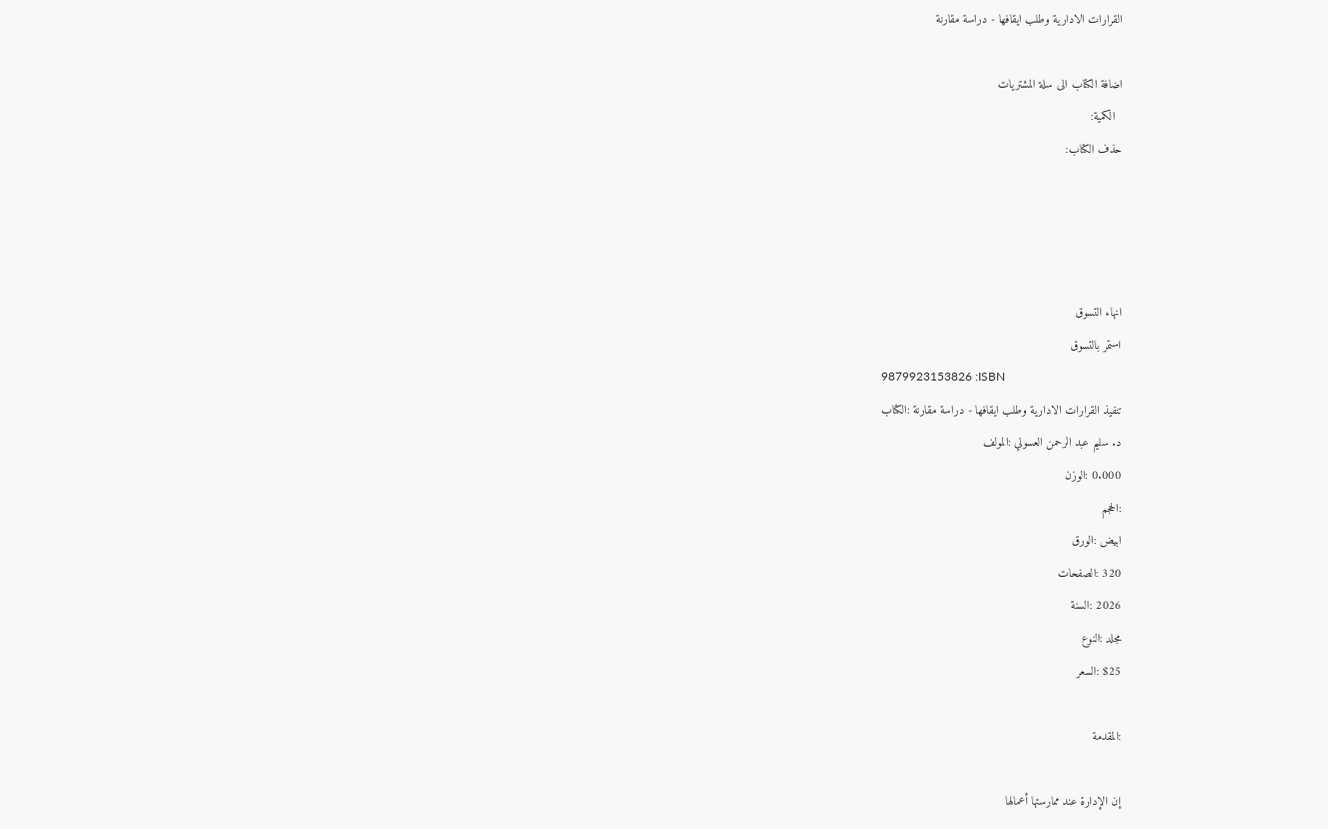القرارات الادارية وطلب ايقافها - دراسة مقارنة

اضافة الكتاب الى سلة المشتريات
  الكمية:
حذف الكتاب:




انهاء التسوق
استمر بالتسوق
9879923153826 :ISBN
تنفيذ القرارات الادارية وطلب ايقافها - دراسة مقارنة :الكتاب
د. سليم عبد الرحمن العسولي :المولف
0.000 :الوزن
:الحجم
ابيض :الورق
320 :الصفحات
2026 :السنة
مجلد :النوع
$25 :السعر

:المقدمة

إن الإدارة عند ممارستها أعمالها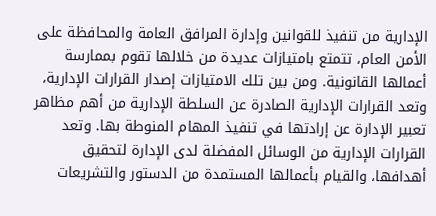الإدارية من تنفيذ للقوانين وإدارة المرافق العامة والمحافظة على الأمن العام، تتمتع بامتيازات عديدة من خلالها تقوم بممارسة أعمالها القانونية. ومن بين تلك الامتيازات إصدار القرارات الإدارية، وتعد القرارات الإدارية الصادرة عن السلطة الإدارية من أهم مظاهر تعبير الإدارة عن إرادتها في تنفيذ المهام المنوطة بها. وتعد القرارات الإدارية من الوسائل المفضلة لدى الإدارة لتحقيق أهدافها، والقيام بأعمالها المستمدة من الدستور والتشريعات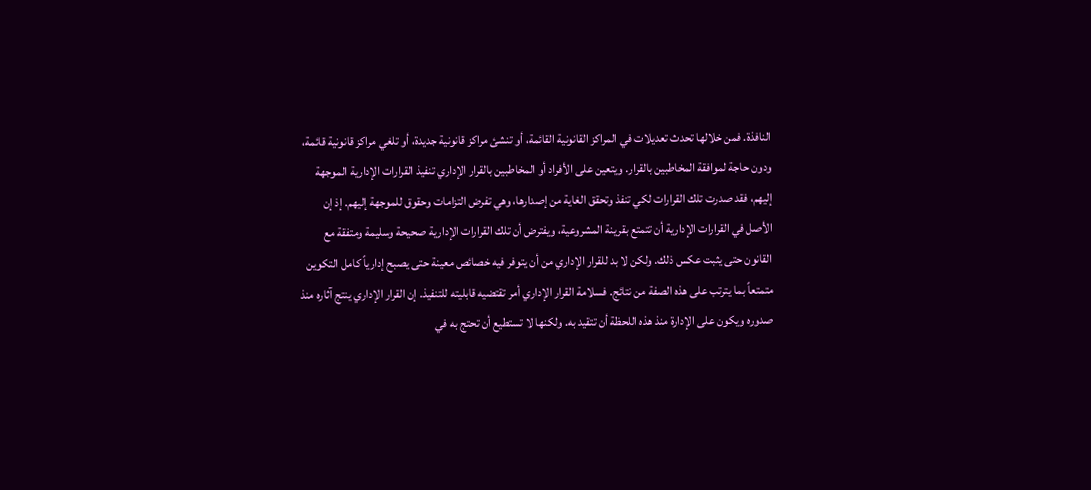النافذة. فمن خلالها تحدث تعديلات في المراكز القانونية القائمة، أو تنشئ مراكز قانونية جديدة، أو تلغي مراكز قانونية قائمة، ودون حاجة لموافقة المخاطبين بالقرار. ويتعين على الأفراد أو المخاطبين بالقرار الإداري تنفيذ القرارات الإدارية الموجهة إليهم، فقد صدرت تلك القرارات لكي تنفذ وتحقق الغاية من إصدارها، وهي تفرض التزامات وحقوق للموجهة إليهم. إذ إن الأصل في القرارات الإدارية أن تتمتع بقرينة المشروعية، ويفترض أن تلك القرارات الإدارية صحيحة وسليمة ومتفقة مع القانون حتى يثبت عكس ذلك. ولكن لا بد للقرار الإداري من أن يتوفر فيه خصائص معينة حتى يصبح إدارياً كامل التكوين متمتعاً بما يترتب على هذه الصفة من نتائج. فسلامة القرار الإداري أمر تقتضيه قابليته للتنفيذ. إن القرار الإداري ينتج آثاره منذ صدوره ويكون على الإدارة منذ هذه اللحظة أن تتقيد به. ولكنها لا تستطيع أن تحتج به في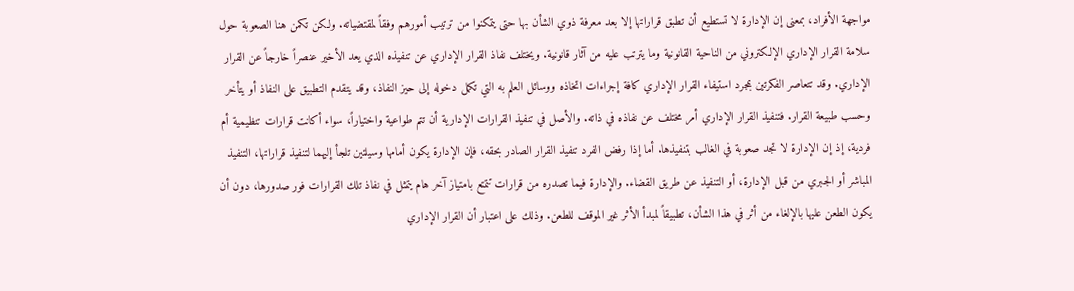مواجهة الأفراد، بمعنى إن الإدارة لا تستطيع أن تطبق قراراتها إلا بعد معرفة ذوي الشأن بها حتى يتمكنوا من ترتيب أمورهم وفقاً لمقتضياته. ولكن تكمن هنا الصعوبة حول سلامة القرار الإداري الإلكتروني من الناحية القانونية وما يترتب عليه من آثار قانونية. ويختلف نفاذ القرار الإداري عن تنفيذه الذي يعد الأخير عنصراً خارجاً عن القرار الإداري. وقد تتعاصر الفكرتين بمجرد استيفاء القرار الإداري كافة إجراءات اتخاذه ووسائل العلم به التي تكمل دخوله إلى حيز النفاذ، وقد يتقدم التطبيق على النفاذ أو يتأخر وحسب طبيعة القرار. فتنفيذ القرار الإداري أمر مختلف عن نفاذه في ذاته. والأصل في تنفيذ القرارات الإدارية أن تتم طواعية واختياراً، سواء أكانت قرارات تنظيمية أم فردية، إذ إن الإدارة لا تجد صعوبة في الغالب بتنفيذها. أما إذا رفض الفرد تنفيذ القرار الصادر بحقه، فإن الإدارة يكون أمامها وسيلتين تلجأ إليهما لتنفيذ قراراتها، التنفيذ المباشر أو الجبري من قبل الإدارة، أو التنفيذ عن طريق القضاء. والإدارة فيما تصدره من قرارات تتمتع بامتياز آخر هام يتمثل في نفاذ تلك القرارات فور صدورها، دون أن يكون الطعن عليها بالإلغاء من أثر في هذا الشأن، تطبيقاً لمبدأ الأثر غير الموقف للطعن. وذلك على اعتبار أن القرار الإداري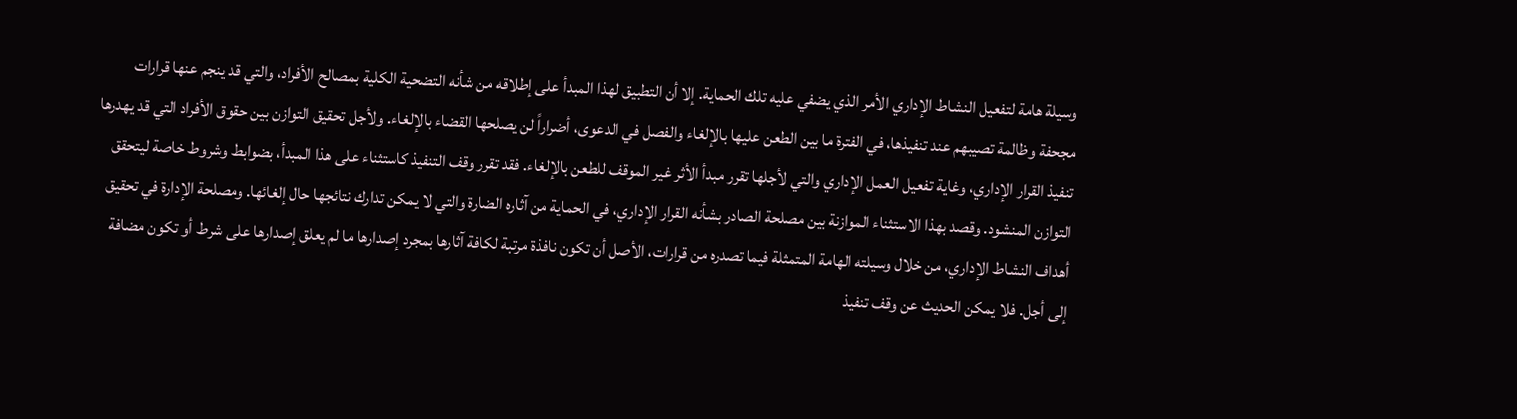وسيلة هامة لتفعيل النشاط الإداري الأمر الذي يضفي عليه تلك الحماية. إلا أن التطبيق لهذا المبدأ على إطلاقه من شأنه التضحية الكلية بمصالح الأفراد، والتي قد ينجم عنها قرارات مجحفة وظالمة تصيبهم عند تنفيذها، في الفترة ما بين الطعن عليها بالإلغاء والفصل في الدعوى، أضراراً لن يصلحها القضاء بالإلغاء. ولأجل تحقيق التوازن بين حقوق الأفراد التي قد يهدرها تنفيذ القرار الإداري، وغاية تفعيل العمل الإداري والتي لأجلها تقرر مبدأ الأثر غير الموقف للطعن بالإلغاء. فقد تقرر وقف التنفيذ كاستثناء على هذا المبدأ، بضوابط وشروط خاصة ليتحقق التوازن المنشود. وقصد بهذا الاستثناء الموازنة بين مصلحة الصادر بشأنه القرار الإداري، في الحماية من آثاره الضارة والتي لا يمكن تدارك نتائجها حال إلغائها. ومصلحة الإدارة في تحقيق أهداف النشاط الإداري، من خلال وسيلته الهامة المتمثلة فيما تصدره من قرارات، الأصل أن تكون نافذة مرتبة لكافة آثارها بمجرد إصدارها ما لم يعلق إصدارها على شرط أو تكون مضافة إلى أجل. فلا يمكن الحديث عن وقف تنفيذ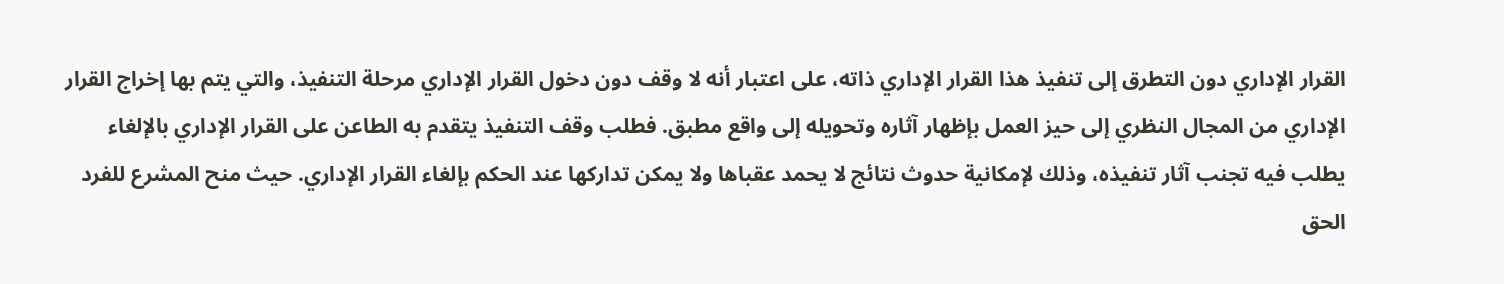القرار الإداري دون التطرق إلى تنفيذ هذا القرار الإداري ذاته، على اعتبار أنه لا وقف دون دخول القرار الإداري مرحلة التنفيذ، والتي يتم بها إخراج القرار الإداري من المجال النظري إلى حيز العمل بإظهار آثاره وتحويله إلى واقع مطبق. فطلب وقف التنفيذ يتقدم به الطاعن على القرار الإداري بالإلغاء يطلب فيه تجنب آثار تنفيذه، وذلك لإمكانية حدوث نتائج لا يحمد عقباها ولا يمكن تداركها عند الحكم بإلغاء القرار الإداري. حيث منح المشرع للفرد الحق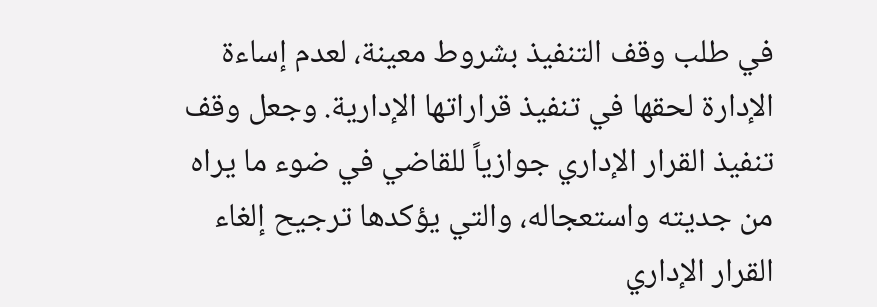في طلب وقف التنفيذ بشروط معينة، لعدم إساءة الإدارة لحقها في تنفيذ قراراتها الإدارية. وجعل وقف تنفيذ القرار الإداري جوازياً للقاضي في ضوء ما يراه من جديته واستعجاله، والتي يؤكدها ترجيح إلغاء القرار الإداري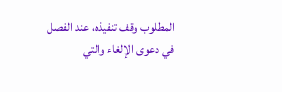المطلوب وقف تنفيذه، عند الفصل في دعوى الإلغاء والتي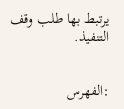يرتبط بها طلب وقف التنفيذ.


:الفهرس